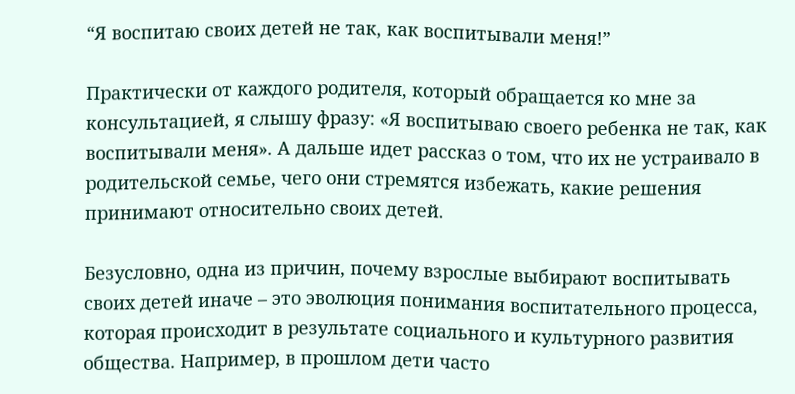“Я воспитаю своих детей не так, как воспитывали меня!”

Практически от каждого родителя, который обращается ко мне за консультацией, я слышу фразу: «Я воспитываю своего ребенка не так, как воспитывали меня». А дальше идет рассказ о том, что их не устраивало в родительской семье, чего они стремятся избежать, какие решения принимают относительно своих детей.

Безусловно, одна из причин, почему взрослые выбирают воспитывать своих детей иначе – это эволюция понимания воспитательного процесса, которая происходит в результате социального и культурного развития общества. Например, в прошлом дети часто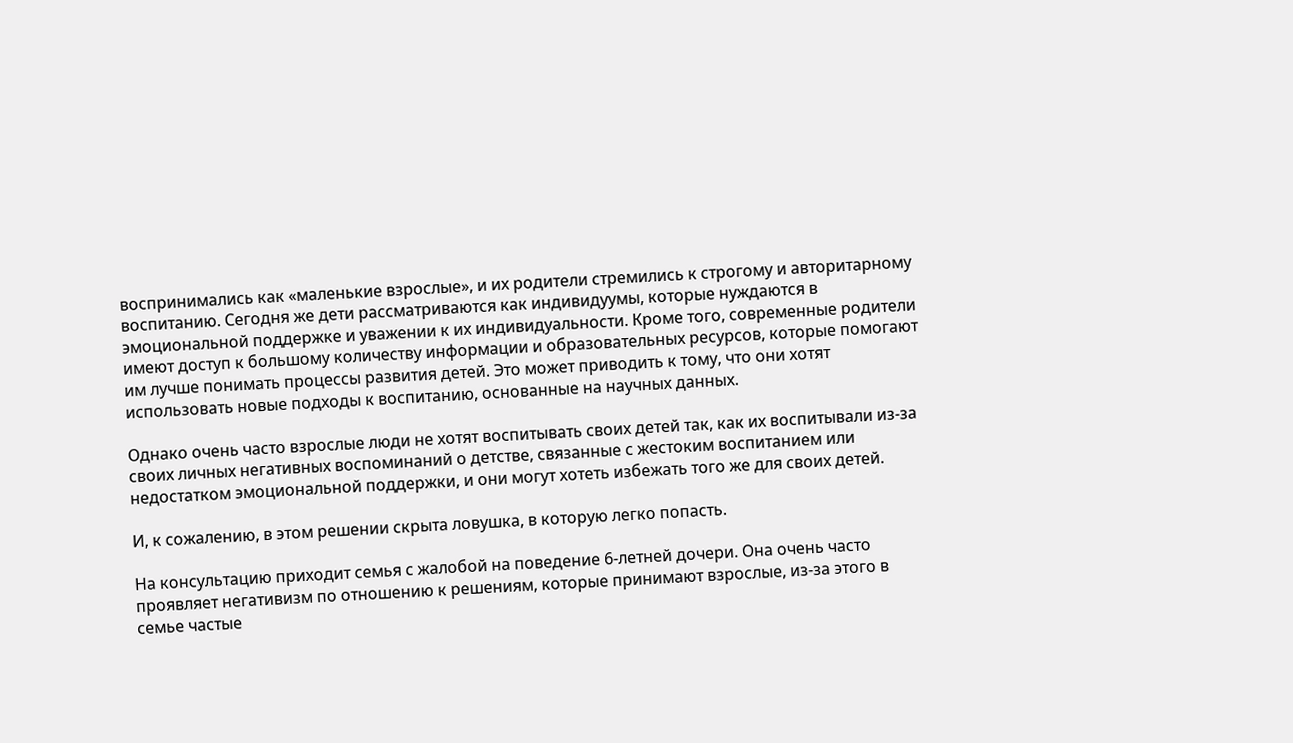воспринимались как «маленькие взрослые», и их родители стремились к строгому и авторитарному воспитанию. Сегодня же дети рассматриваются как индивидуумы, которые нуждаются в эмоциональной поддержке и уважении к их индивидуальности. Кроме того, современные родители имеют доступ к большому количеству информации и образовательных ресурсов, которые помогают им лучше понимать процессы развития детей. Это может приводить к тому, что они хотят использовать новые подходы к воспитанию, основанные на научных данных.

Однако очень часто взрослые люди не хотят воспитывать своих детей так, как их воспитывали из-за своих личных негативных воспоминаний о детстве, связанные с жестоким воспитанием или недостатком эмоциональной поддержки, и они могут хотеть избежать того же для своих детей.

И, к сожалению, в этом решении скрыта ловушка, в которую легко попасть.

На консультацию приходит семья с жалобой на поведение 6-летней дочери. Она очень часто проявляет негативизм по отношению к решениям, которые принимают взрослые, из-за этого в семье частые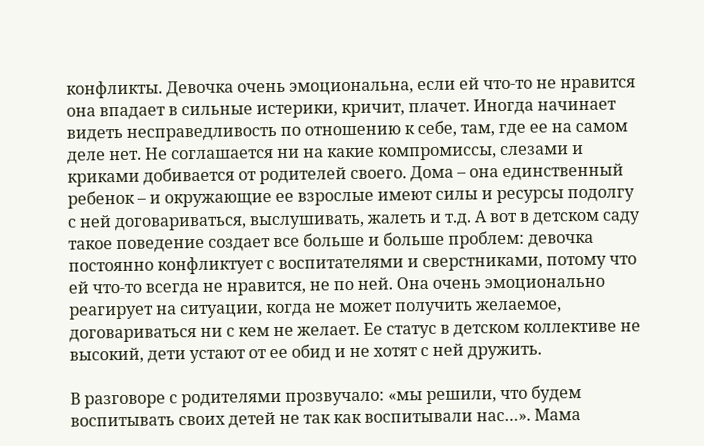конфликты. Девочка очень эмоциональна, если ей что-то не нравится она впадает в сильные истерики, кричит, плачет. Иногда начинает видеть несправедливость по отношению к себе, там, где ее на самом деле нет. Не соглашается ни на какие компромиссы, слезами и криками добивается от родителей своего. Дома – она единственный ребенок – и окружающие ее взрослые имеют силы и ресурсы подолгу с ней договариваться, выслушивать, жалеть и т.д. А вот в детском саду такое поведение создает все больше и больше проблем: девочка постоянно конфликтует с воспитателями и сверстниками, потому что ей что-то всегда не нравится, не по ней. Она очень эмоционально реагирует на ситуации, когда не может получить желаемое, договариваться ни с кем не желает. Ее статус в детском коллективе не высокий, дети устают от ее обид и не хотят с ней дружить.

В разговоре с родителями прозвучало: «мы решили, что будем воспитывать своих детей не так как воспитывали нас…». Мама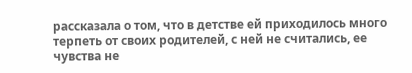рассказала о том, что в детстве ей приходилось много терпеть от своих родителей, с ней не считались, ее чувства не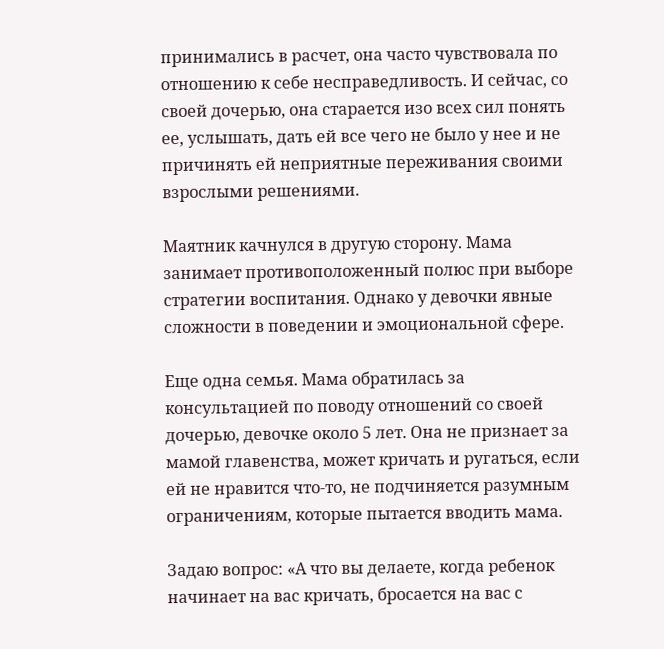принимались в расчет, она часто чувствовала по отношению к себе несправедливость. И сейчас, со своей дочерью, она старается изо всех сил понять ее, услышать, дать ей все чего не было у нее и не причинять ей неприятные переживания своими взрослыми решениями.

Маятник качнулся в другую сторону. Мама занимает противоположенный полюс при выборе стратегии воспитания. Однако у девочки явные сложности в поведении и эмоциональной сфере.

Еще одна семья. Мама обратилась за консультацией по поводу отношений со своей дочерью, девочке около 5 лет. Она не признает за мамой главенства, может кричать и ругаться, если ей не нравится что-то, не подчиняется разумным ограничениям, которые пытается вводить мама.

Задаю вопрос: «А что вы делаете, когда ребенок начинает на вас кричать, бросается на вас с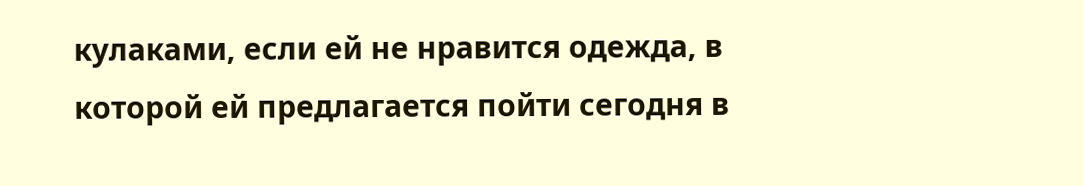кулаками, если ей не нравится одежда, в которой ей предлагается пойти сегодня в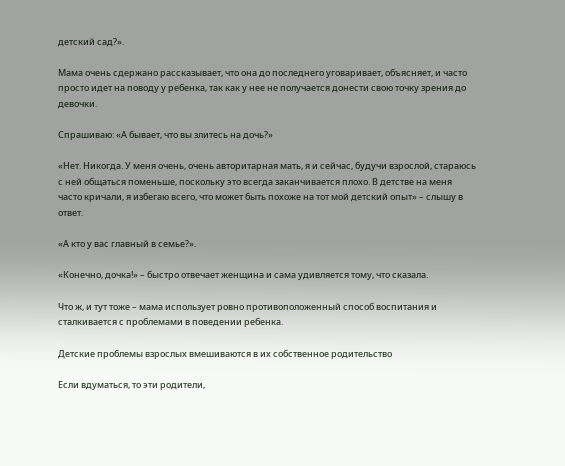детский сад?».

Мама очень сдержано рассказывает, что она до последнего уговаривает, объясняет, и часто просто идет на поводу у ребенка, так как у нее не получается донести свою точку зрения до девочки.

Спрашиваю: «А бывает, что вы злитесь на дочь?»

«Нет. Никогда. У меня очень, очень авторитарная мать, я и сейчас, будучи взрослой, стараюсь с ней общаться поменьше, поскольку это всегда заканчивается плохо. В детстве на меня часто кричали, я избегаю всего, что может быть похоже на тот мой детский опыт» – слышу в ответ.

«А кто у вас главный в семье?».

«Конечно, дочка!» – быстро отвечает женщина и сама удивляется тому, что сказала.

Что ж, и тут тоже – мама использует ровно противоположенный способ воспитания и сталкивается с проблемами в поведении ребенка.

Детские проблемы взрослых вмешиваются в их собственное родительство

Если вдуматься, то эти родители,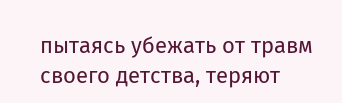пытаясь убежать от травм своего детства, теряют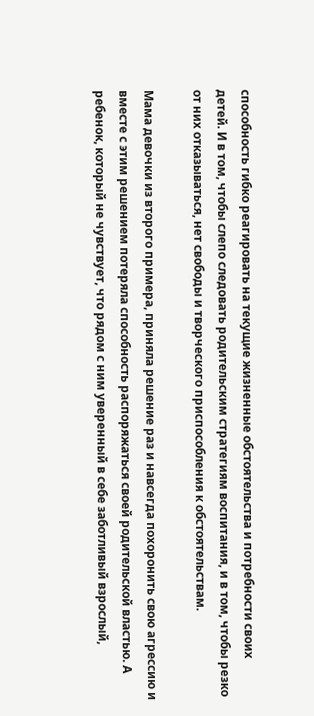способность гибко реагировать на текущие жизненные обстоятельства и потребности своих детей. И в том, чтобы слепо следовать родительским стратегиям воспитания, и в том, чтобы резко от них отказываться, нет свободы и творческого приспособления к обстоятельствам.

Мама девочки из второго примера, приняла решение раз и навсегда похоронить свою агрессию и вместе с этим решением потеряла способность распоряжаться своей родительской властью. А ребенок, который не чувствует, что рядом с ним уверенный в себе заботливый взрослый,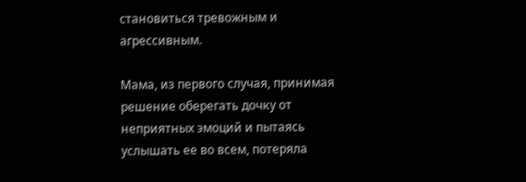становиться тревожным и агрессивным.

Мама, из первого случая, принимая решение оберегать дочку от неприятных эмоций и пытаясь услышать ее во всем, потеряла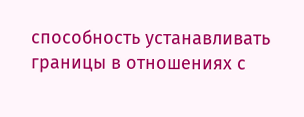способность устанавливать границы в отношениях с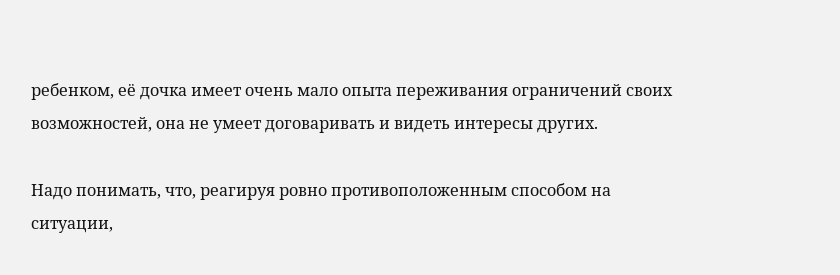ребенком, её дочка имеет очень мало опыта переживания ограничений своих возможностей, она не умеет договаривать и видеть интересы других.

Надо понимать, что, реагируя ровно противоположенным способом на ситуации,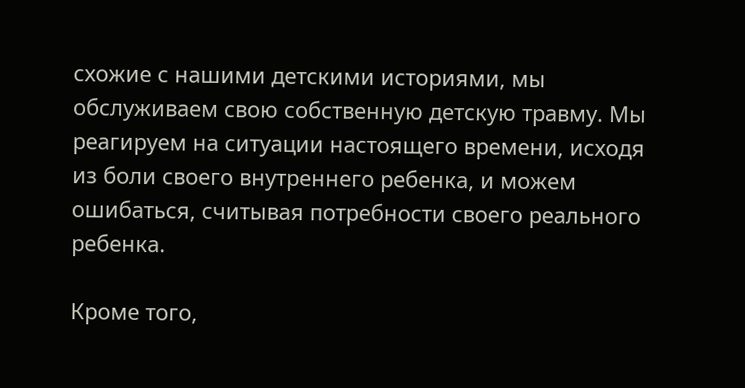схожие с нашими детскими историями, мы обслуживаем свою собственную детскую травму. Мы реагируем на ситуации настоящего времени, исходя из боли своего внутреннего ребенка, и можем ошибаться, считывая потребности своего реального ребенка.

Кроме того,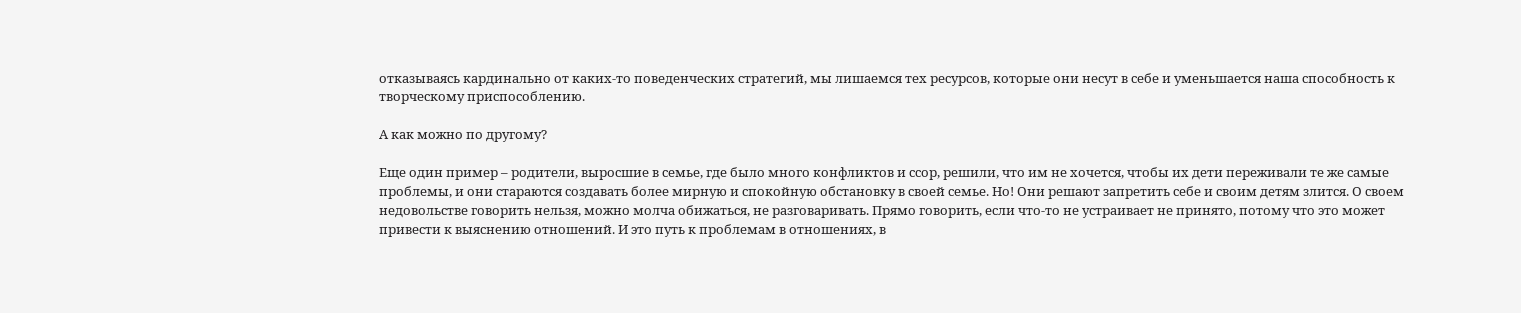отказываясь кардинально от каких-то поведенческих стратегий, мы лишаемся тех ресурсов, которые они несут в себе и уменьшается наша способность к творческому приспособлению.

А как можно по другому?

Еще один пример – родители, выросшие в семье, где было много конфликтов и ссор, решили, что им не хочется, чтобы их дети переживали те же самые проблемы, и они стараются создавать более мирную и спокойную обстановку в своей семье. Но! Они решают запретить себе и своим детям злится. О своем недовольстве говорить нельзя, можно молча обижаться, не разговаривать. Прямо говорить, если что-то не устраивает не принято, потому что это может привести к выяснению отношений. И это путь к проблемам в отношениях, в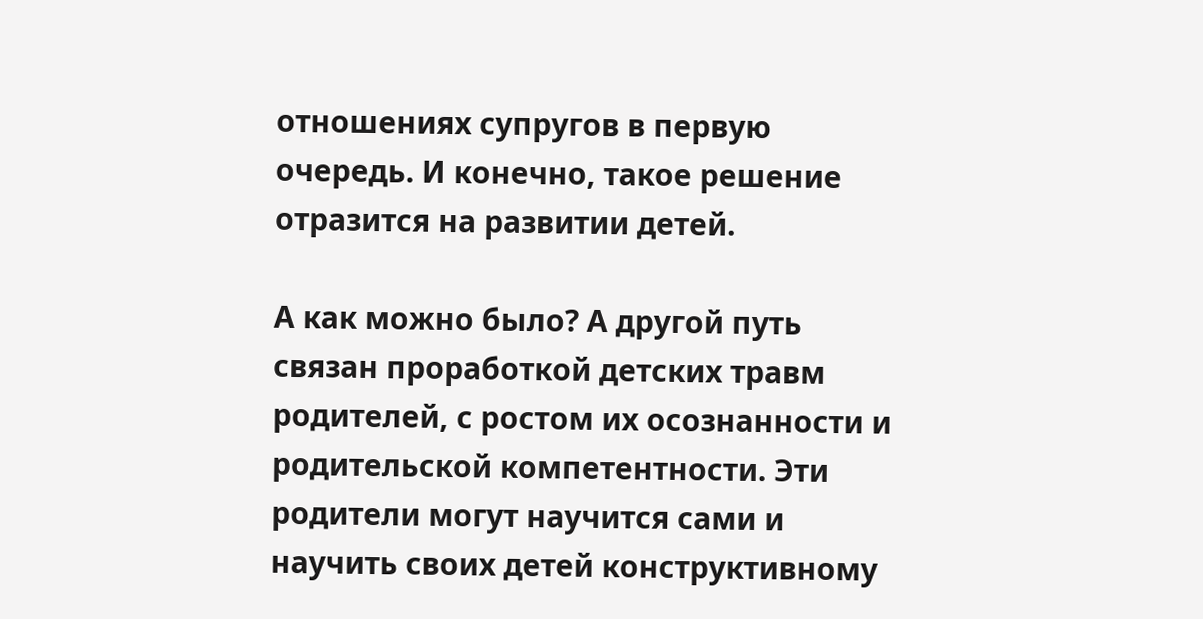отношениях супругов в первую очередь. И конечно, такое решение отразится на развитии детей.

А как можно было? А другой путь связан проработкой детских травм родителей, с ростом их осознанности и родительской компетентности. Эти родители могут научится сами и научить своих детей конструктивному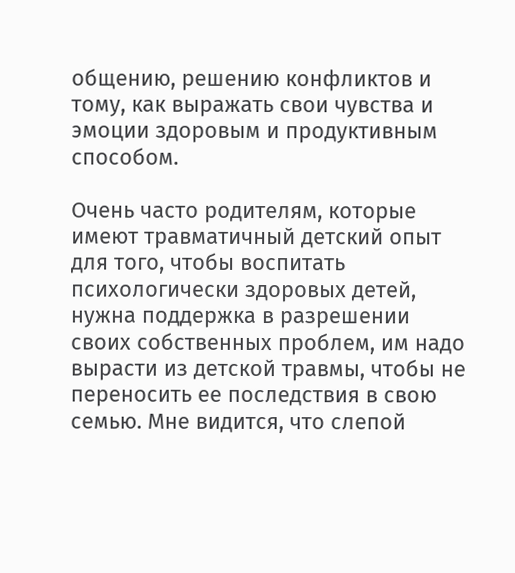общению, решению конфликтов и тому, как выражать свои чувства и эмоции здоровым и продуктивным способом.

Очень часто родителям, которые имеют травматичный детский опыт для того, чтобы воспитать психологически здоровых детей, нужна поддержка в разрешении своих собственных проблем, им надо вырасти из детской травмы, чтобы не переносить ее последствия в свою семью. Мне видится, что слепой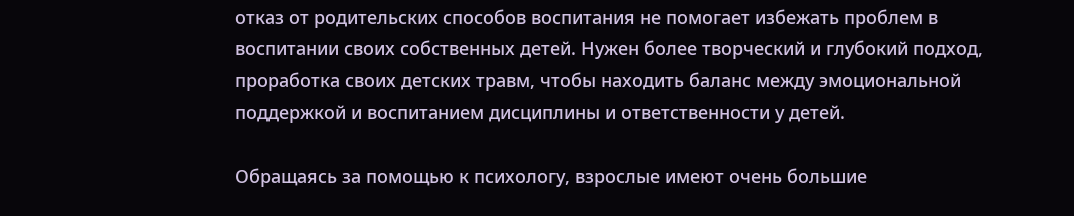отказ от родительских способов воспитания не помогает избежать проблем в воспитании своих собственных детей. Нужен более творческий и глубокий подход, проработка своих детских травм, чтобы находить баланс между эмоциональной поддержкой и воспитанием дисциплины и ответственности у детей.

Обращаясь за помощью к психологу, взрослые имеют очень большие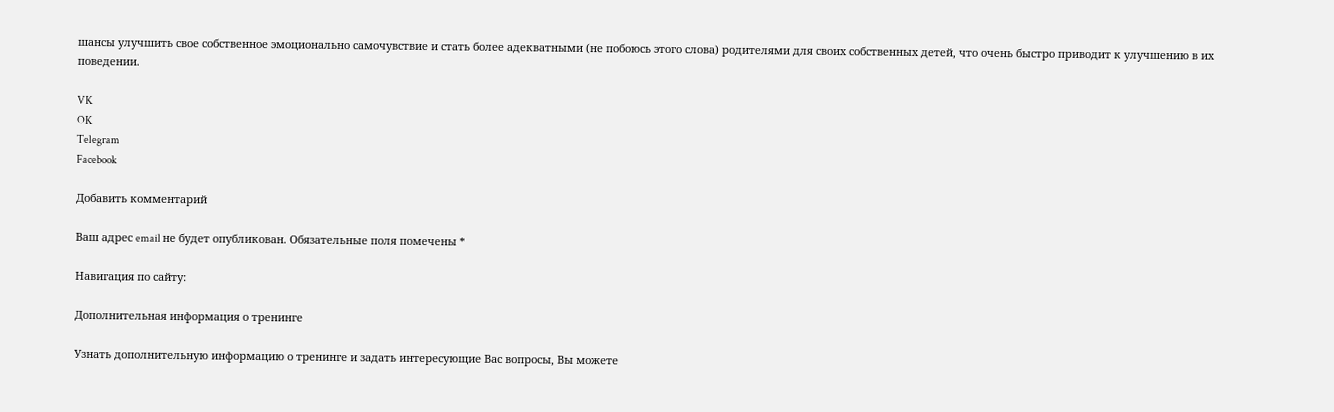шансы улучшить свое собственное эмоционально самочувствие и стать более адекватными (не побоюсь этого слова) родителями для своих собственных детей, что очень быстро приводит к улучшению в их поведении.

VK
OK
Telegram
Facebook

Добавить комментарий

Ваш адрес email не будет опубликован. Обязательные поля помечены *

Навигация по сайту:

Дополнительная информация о тренинге

Узнать дополнительную информацию о тренинге и задать интересующие Вас вопросы, Вы можете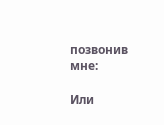позвонив мне:

Или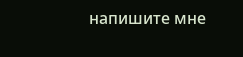напишите мне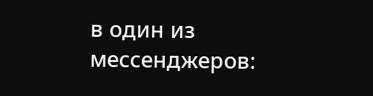в один из мессенджеров: